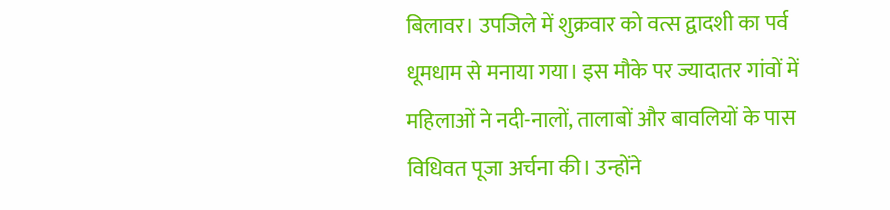बिलावर। उपजिले में शुक्रवार को वत्स द्वादशी का पर्व धूमधाम से मनाया गया। इस मौके पर ज्यादातर गांवों में महिलाओं ने नदी-नालों, तालाबों और बावलियों के पास विधिवत पूजा अर्चना की। उन्होंने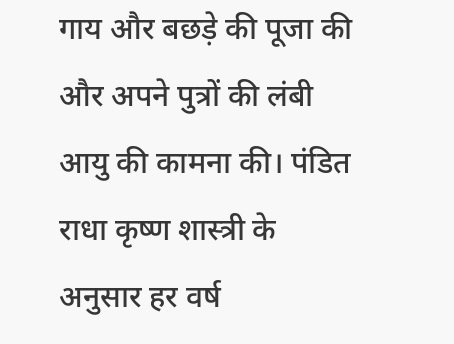गाय और बछड़े की पूजा की और अपने पुत्रों की लंबी आयु की कामना की। पंडित राधा कृष्ण शास्त्री के अनुसार हर वर्ष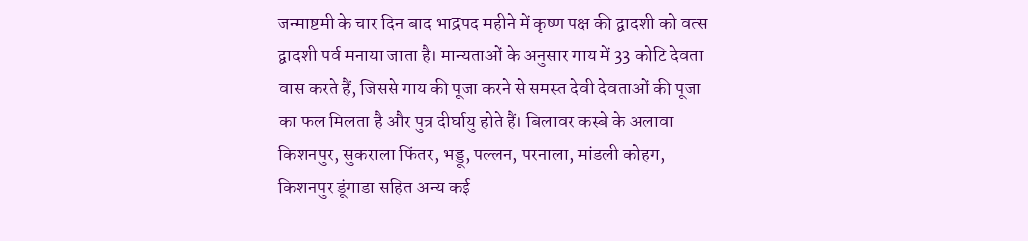जन्माष्टमी के चार दिन बाद भाद्रपद महीने में कृष्ण पक्ष की द्वादशी को वत्स द्वादशी पर्व मनाया जाता है। मान्यताओं के अनुसार गाय में 33 कोटि देवता वास करते हैं, जिससे गाय की पूजा करने से समस्त देवी देवताओं की पूजा का फल मिलता है और पुत्र दीर्घायु होते हैं। बिलावर कस्बे के अलावा किशनपुर, सुकराला फिंतर, भड्डू, पल्लन, परनाला, मांडली कोहग, किशनपुर डूंगाडा सहित अन्य कई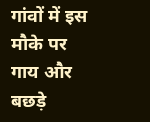गांवों में इस मौके पर गाय और बछड़े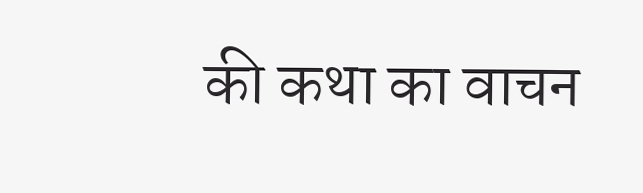की कथा का वाचन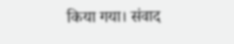किया गया। संवाद